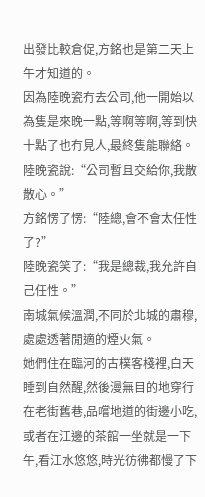出發比較倉促,方銘也是第二天上午才知道的。
因為陸晚瓷冇去公司,他一開始以為隻是來晚一點,等啊等啊,等到快十點了也冇見人,最終隻能聯絡。
陸晚瓷說:“公司暫且交給你,我散散心。”
方銘愣了愣:“陸總,會不會太任性了?”
陸晚瓷笑了:“我是總裁,我允許自己任性。”
南城氣候溫潤,不同於北城的肅穆,處處透著閒適的煙火氣。
她們住在臨河的古樸客棧裡,白天睡到自然醒,然後漫無目的地穿行在老街舊巷,品嚐地道的街邊小吃,或者在江邊的茶館一坐就是一下午,看江水悠悠,時光彷彿都慢了下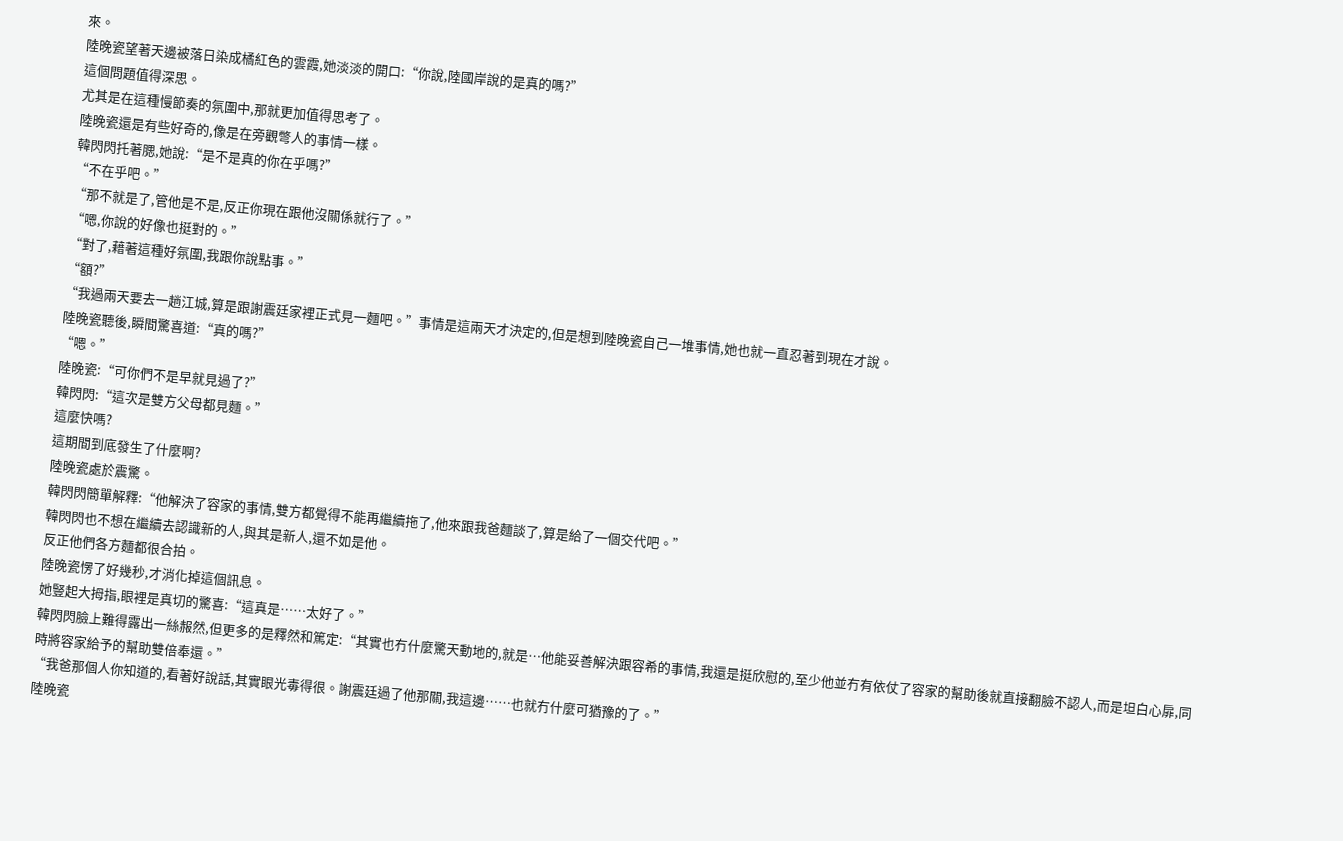來。
陸晚瓷望著天邊被落日染成橘紅色的雲霞,她淡淡的開口:“你說,陸國岸說的是真的嗎?”
這個問題值得深思。
尤其是在這種慢節奏的氛圍中,那就更加值得思考了。
陸晚瓷還是有些好奇的,像是在旁觀彆人的事情一樣。
韓閃閃托著腮,她說:“是不是真的你在乎嗎?”
“不在乎吧。”
“那不就是了,管他是不是,反正你現在跟他沒關係就行了。”
“嗯,你說的好像也挺對的。”
“對了,藉著這種好氛圍,我跟你說點事。”
“額?”
“我過兩天要去一趟江城,算是跟謝震廷家裡正式見一麵吧。”事情是這兩天才決定的,但是想到陸晚瓷自己一堆事情,她也就一直忍著到現在才說。
陸晚瓷聽後,瞬間驚喜道:“真的嗎?”
“嗯。”
陸晚瓷:“可你們不是早就見過了?”
韓閃閃:“這次是雙方父母都見麵。”
這麼快嗎?
這期間到底發生了什麼啊?
陸晚瓷處於震驚。
韓閃閃簡單解釋:“他解決了容家的事情,雙方都覺得不能再繼續拖了,他來跟我爸麵談了,算是給了一個交代吧。”
韓閃閃也不想在繼續去認識新的人,與其是新人,還不如是他。
反正他們各方麵都很合拍。
陸晚瓷愣了好幾秒,才消化掉這個訊息。
她豎起大拇指,眼裡是真切的驚喜:“這真是……太好了。”
韓閃閃臉上難得露出一絲赧然,但更多的是釋然和篤定:“其實也冇什麼驚天動地的,就是…他能妥善解決跟容希的事情,我還是挺欣慰的,至少他並冇有依仗了容家的幫助後就直接翻臉不認人,而是坦白心扉,同時將容家給予的幫助雙倍奉還。”
“我爸那個人你知道的,看著好說話,其實眼光毒得很。謝震廷過了他那關,我這邊……也就冇什麼可猶豫的了。”
陸晚瓷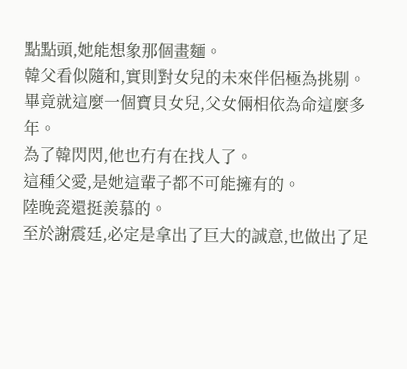點點頭,她能想象那個畫麵。
韓父看似隨和,實則對女兒的未來伴侶極為挑剔。
畢竟就這麼一個寶貝女兒,父女倆相依為命這麼多年。
為了韓閃閃,他也冇有在找人了。
這種父愛,是她這輩子都不可能擁有的。
陸晚瓷還挺羨慕的。
至於謝震廷,必定是拿出了巨大的誠意,也做出了足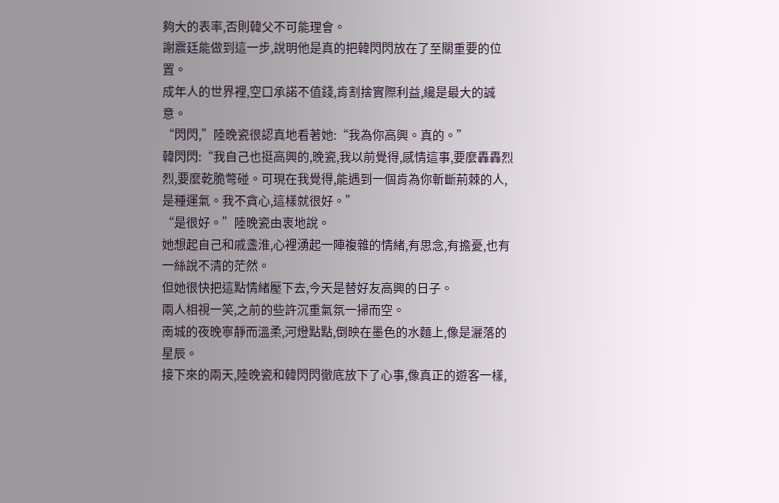夠大的表率,否則韓父不可能理會。
謝震廷能做到這一步,說明他是真的把韓閃閃放在了至關重要的位置。
成年人的世界裡,空口承諾不值錢,肯割捨實際利益,纔是最大的誠意。
“閃閃,”陸晚瓷很認真地看著她:“我為你高興。真的。”
韓閃閃:“我自己也挺高興的,晚瓷,我以前覺得,感情這事,要麼轟轟烈烈,要麼乾脆彆碰。可現在我覺得,能遇到一個肯為你斬斷荊棘的人,是種運氣。我不貪心,這樣就很好。”
“是很好。”陸晚瓷由衷地說。
她想起自己和戚盞淮,心裡湧起一陣複雜的情緒,有思念,有擔憂,也有一絲說不清的茫然。
但她很快把這點情緒壓下去,今天是替好友高興的日子。
兩人相視一笑,之前的些許沉重氣氛一掃而空。
南城的夜晚寧靜而溫柔,河燈點點,倒映在墨色的水麵上,像是灑落的星辰。
接下來的兩天,陸晚瓷和韓閃閃徹底放下了心事,像真正的遊客一樣,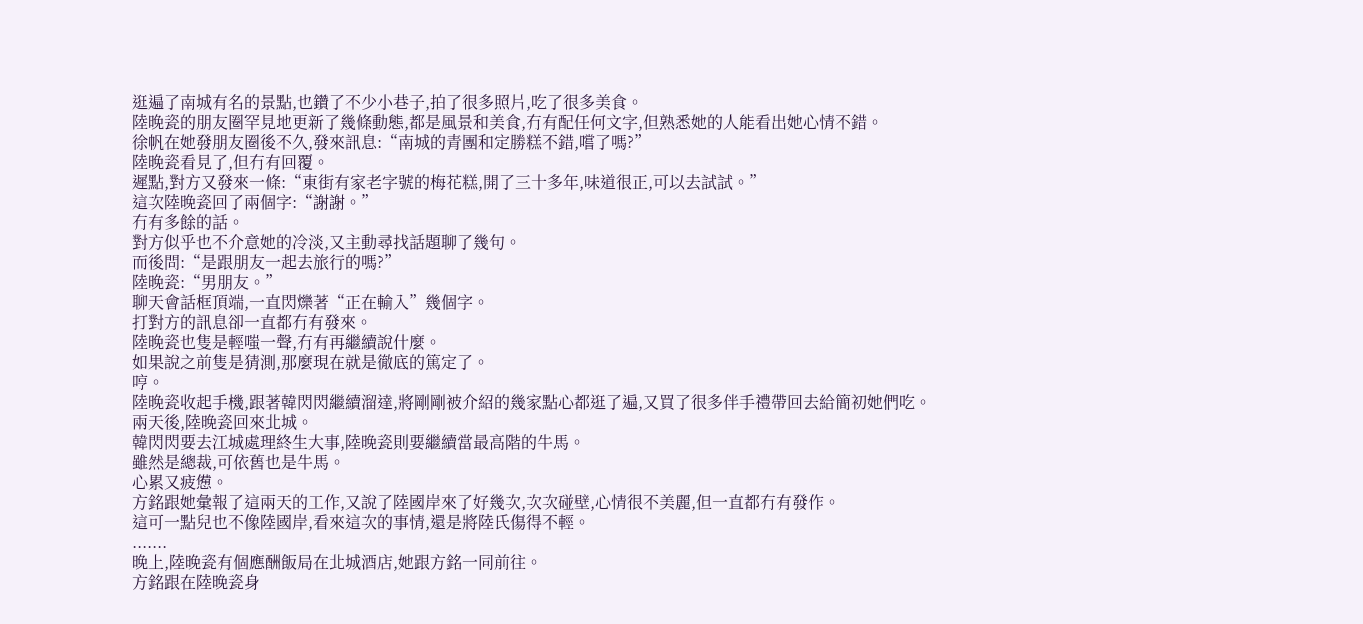逛遍了南城有名的景點,也鑽了不少小巷子,拍了很多照片,吃了很多美食。
陸晚瓷的朋友圈罕見地更新了幾條動態,都是風景和美食,冇有配任何文字,但熟悉她的人能看出她心情不錯。
徐帆在她發朋友圈後不久,發來訊息:“南城的青團和定勝糕不錯,嚐了嗎?”
陸晚瓷看見了,但冇有回覆。
遲點,對方又發來一條:“東街有家老字號的梅花糕,開了三十多年,味道很正,可以去試試。”
這次陸晚瓷回了兩個字:“謝謝。”
冇有多餘的話。
對方似乎也不介意她的冷淡,又主動尋找話題聊了幾句。
而後問:“是跟朋友一起去旅行的嗎?”
陸晚瓷:“男朋友。”
聊天會話框頂端,一直閃爍著“正在輸入”幾個字。
打對方的訊息卻一直都冇有發來。
陸晚瓷也隻是輕嗤一聲,冇有再繼續說什麼。
如果說之前隻是猜測,那麼現在就是徹底的篤定了。
哼。
陸晚瓷收起手機,跟著韓閃閃繼續溜達,將剛剛被介紹的幾家點心都逛了遍,又買了很多伴手禮帶回去給簡初她們吃。
兩天後,陸晚瓷回來北城。
韓閃閃要去江城處理終生大事,陸晚瓷則要繼續當最高階的牛馬。
雖然是總裁,可依舊也是牛馬。
心累又疲憊。
方銘跟她彙報了這兩天的工作,又說了陸國岸來了好幾次,次次碰壁,心情很不美麗,但一直都冇有發作。
這可一點兒也不像陸國岸,看來這次的事情,還是將陸氏傷得不輕。
.......
晚上,陸晚瓷有個應酬飯局在北城酒店,她跟方銘一同前往。
方銘跟在陸晚瓷身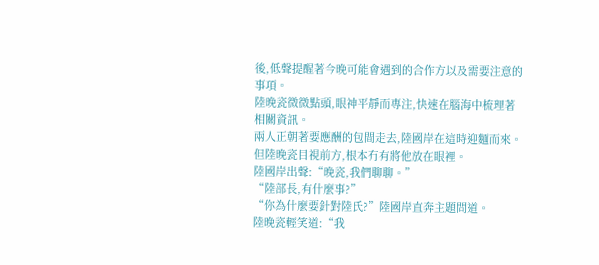後,低聲提醒著今晚可能會遇到的合作方以及需要注意的事項。
陸晚瓷微微點頭,眼神平靜而專注,快速在腦海中梳理著相關資訊。
兩人正朝著要應酬的包間走去,陸國岸在這時迎麵而來。
但陸晚瓷目視前方,根本冇有將他放在眼裡。
陸國岸出聲:“晚瓷,我們聊聊。”
“陸部長,有什麼事?”
“你為什麼要針對陸氏?”陸國岸直奔主題問道。
陸晚瓷輕笑道:“我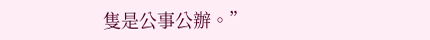隻是公事公辦。”